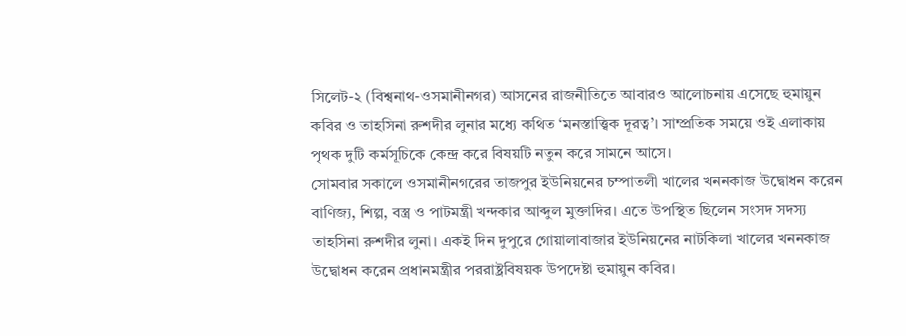সিলেট-২ (বিশ্বনাথ-ওসমানীনগর) আসনের রাজনীতিতে আবারও আলোচনায় এসেছে হুমায়ুন কবির ও তাহসিনা রুশদীর লুনার মধ্যে কথিত ‘মনস্তাত্ত্বিক দূরত্ব’। সাম্প্রতিক সময়ে ওই এলাকায় পৃথক দুটি কর্মসূচিকে কেন্দ্র করে বিষয়টি নতুন করে সামনে আসে।
সোমবার সকালে ওসমানীনগরের তাজপুর ইউনিয়নের চম্পাতলী খালের খননকাজ উদ্বোধন করেন বাণিজ্য, শিল্প, বস্ত্র ও পাটমন্ত্রী খন্দকার আব্দুল মুক্তাদির। এতে উপস্থিত ছিলেন সংসদ সদস্য তাহসিনা রুশদীর লুনা। একই দিন দুপুরে গোয়ালাবাজার ইউনিয়নের নাটকিলা খালের খননকাজ উদ্বোধন করেন প্রধানমন্ত্রীর পররাষ্ট্রবিষয়ক উপদেষ্টা হুমায়ুন কবির।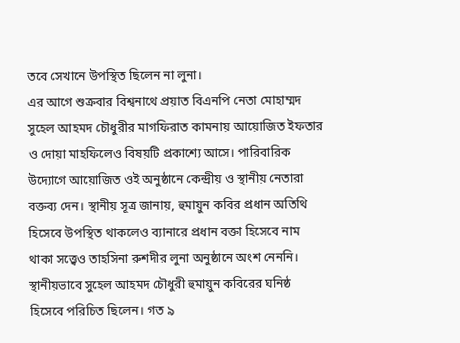তবে সেখানে উপস্থিত ছিলেন না লুনা।
এর আগে শুক্রবার বিশ্বনাথে প্রয়াত বিএনপি নেতা মোহাম্মদ সুহেল আহমদ চৌধুরীর মাগফিরাত কামনায় আয়োজিত ইফতার ও দোয়া মাহফিলেও বিষয়টি প্রকাশ্যে আসে। পারিবারিক উদ্যোগে আয়োজিত ওই অনুষ্ঠানে কেন্দ্রীয় ও স্থানীয় নেতারা বক্তব্য দেন। স্থানীয় সূত্র জানায়, হুমায়ুন কবির প্রধান অতিথি হিসেবে উপস্থিত থাকলেও ব্যানারে প্রধান বক্তা হিসেবে নাম থাকা সত্ত্বেও তাহসিনা রুশদীর লুনা অনুষ্ঠানে অংশ নেননি।
স্থানীয়ভাবে সুহেল আহমদ চৌধুরী হুমায়ুন কবিরের ঘনিষ্ঠ হিসেবে পরিচিত ছিলেন। গত ৯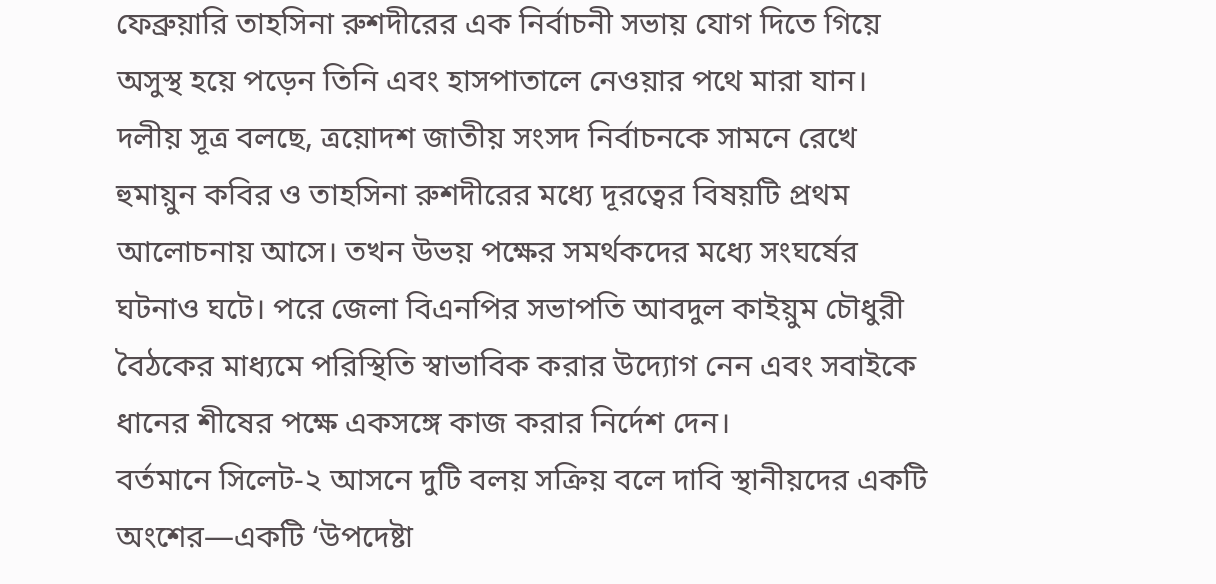ফেব্রুয়ারি তাহসিনা রুশদীরের এক নির্বাচনী সভায় যোগ দিতে গিয়ে অসুস্থ হয়ে পড়েন তিনি এবং হাসপাতালে নেওয়ার পথে মারা যান।
দলীয় সূত্র বলছে, ত্রয়োদশ জাতীয় সংসদ নির্বাচনকে সামনে রেখে হুমায়ুন কবির ও তাহসিনা রুশদীরের মধ্যে দূরত্বের বিষয়টি প্রথম আলোচনায় আসে। তখন উভয় পক্ষের সমর্থকদের মধ্যে সংঘর্ষের ঘটনাও ঘটে। পরে জেলা বিএনপির সভাপতি আবদুল কাইয়ুম চৌধুরী বৈঠকের মাধ্যমে পরিস্থিতি স্বাভাবিক করার উদ্যোগ নেন এবং সবাইকে ধানের শীষের পক্ষে একসঙ্গে কাজ করার নির্দেশ দেন।
বর্তমানে সিলেট-২ আসনে দুটি বলয় সক্রিয় বলে দাবি স্থানীয়দের একটি অংশের—একটি ‘উপদেষ্টা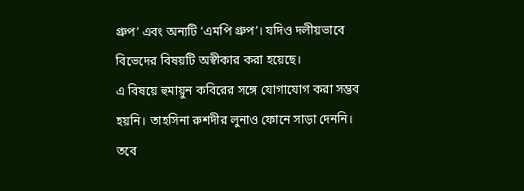গ্রুপ’ এবং অন্যটি ‘এমপি গ্রুপ’। যদিও দলীয়ভাবে বিভেদের বিষয়টি অস্বীকার করা হয়েছে।
এ বিষয়ে হুমায়ুন কবিরের সঙ্গে যোগাযোগ করা সম্ভব হয়নি। তাহসিনা রুশদীর লুনাও ফোনে সাড়া দেননি। তবে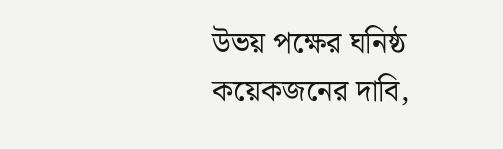উভয় পক্ষের ঘনিষ্ঠ কয়েকজনের দাবি,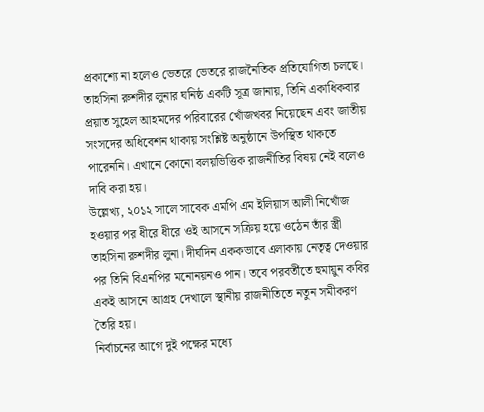প্রকাশ্যে না হলেও ভেতরে ভেতরে রাজনৈতিক প্রতিযোগিতা চলছে।
তাহসিনা রুশদীর লুনার ঘনিষ্ঠ একটি সূত্র জানায়, তিনি একাধিকবার প্রয়াত সুহেল আহমদের পরিবারের খোঁজখবর নিয়েছেন এবং জাতীয় সংসদের অধিবেশন থাকায় সংশ্লিষ্ট অনুষ্ঠানে উপস্থিত থাকতে পারেননি। এখানে কোনো বলয়ভিত্তিক রাজনীতির বিষয় নেই বলেও দাবি করা হয়।
উল্লেখ্য, ২০১২ সালে সাবেক এমপি এম ইলিয়াস আলী নিখোঁজ হওয়ার পর ধীরে ধীরে ওই আসনে সক্রিয় হয়ে ওঠেন তাঁর স্ত্রী তাহসিনা রুশদীর লুনা। দীর্ঘদিন এককভাবে এলাকায় নেতৃত্ব দেওয়ার পর তিনি বিএনপির মনোনয়নও পান। তবে পরবর্তীতে হুমায়ুন কবির একই আসনে আগ্রহ দেখালে স্থানীয় রাজনীতিতে নতুন সমীকরণ তৈরি হয়।
নির্বাচনের আগে দুই পক্ষের মধ্যে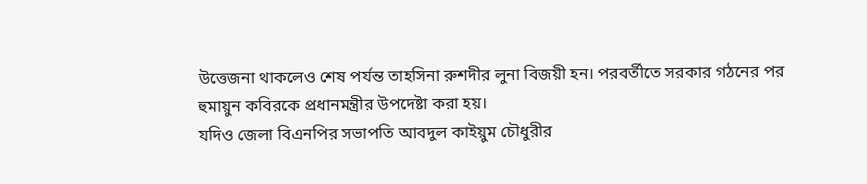উত্তেজনা থাকলেও শেষ পর্যন্ত তাহসিনা রুশদীর লুনা বিজয়ী হন। পরবর্তীতে সরকার গঠনের পর হুমায়ুন কবিরকে প্রধানমন্ত্রীর উপদেষ্টা করা হয়।
যদিও জেলা বিএনপির সভাপতি আবদুল কাইয়ুম চৌধুরীর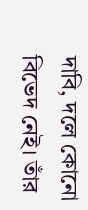দাবি, দলে কোনো বিভেদ নেই। তাঁর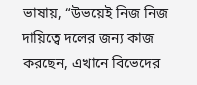ভাষায়, “উভয়েই নিজ নিজ দায়িত্বে দলের জন্য কাজ করছেন, এখানে বিভেদের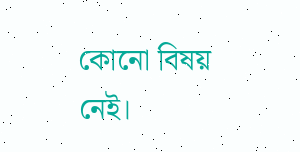কোনো বিষয় নেই।